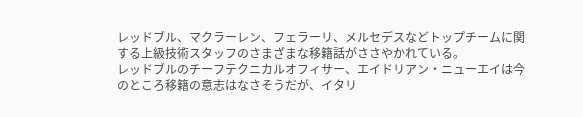レッドブル、マクラーレン、フェラーリ、メルセデスなどトップチームに関する上級技術スタッフのさまざまな移籍話がささやかれている。
レッドブルのチーフテクニカルオフィサー、エイドリアン・ニューエイは今のところ移籍の意志はなさそうだが、イタリ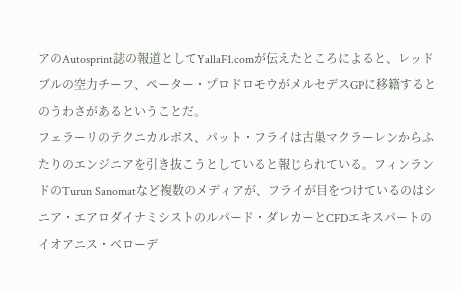アのAutosprint誌の報道としてYallaF1.comが伝えたところによると、レッドブルの空力チーフ、ペーター・プロドロモウがメルセデスGPに移籍するとのうわさがあるということだ。
フェラーリのテクニカルボス、パット・フライは古巣マクラーレンからふたりのエンジニアを引き抜こうとしていると報じられている。フィンランドのTurun Sanomatなど複数のメディアが、フライが目をつけているのはシニア・エアロダイナミシストのルパード・ダレカーとCFDエキスパートのイオアニス・ベローデ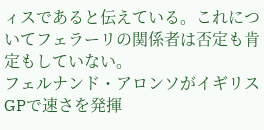ィスであると伝えている。これについてフェラーリの関係者は否定も肯定もしていない。
フェルナンド・アロンソがイギリスGPで速さを発揮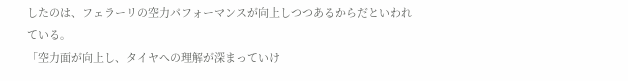したのは、フェラーリの空力パフォーマンスが向上しつつあるからだといわれている。
「空力面が向上し、タイヤへの理解が深まっていけ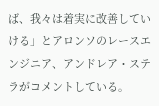ば、我々は着実に改善していける」とアロンソのレースエンジニア、アンドレア・ステラがコメントしている。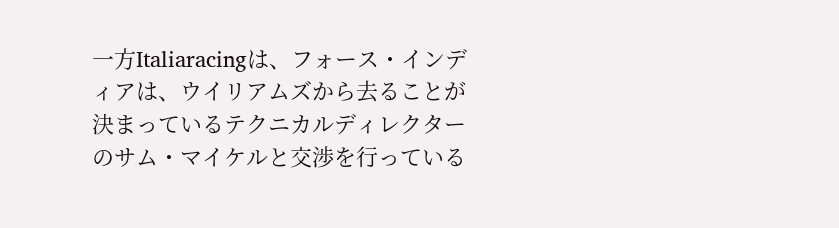一方Italiaracingは、フォース・インディアは、ウイリアムズから去ることが決まっているテクニカルディレクターのサム・マイケルと交渉を行っている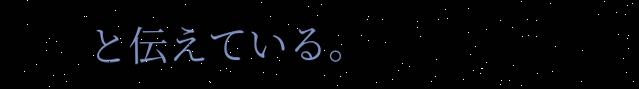と伝えている。